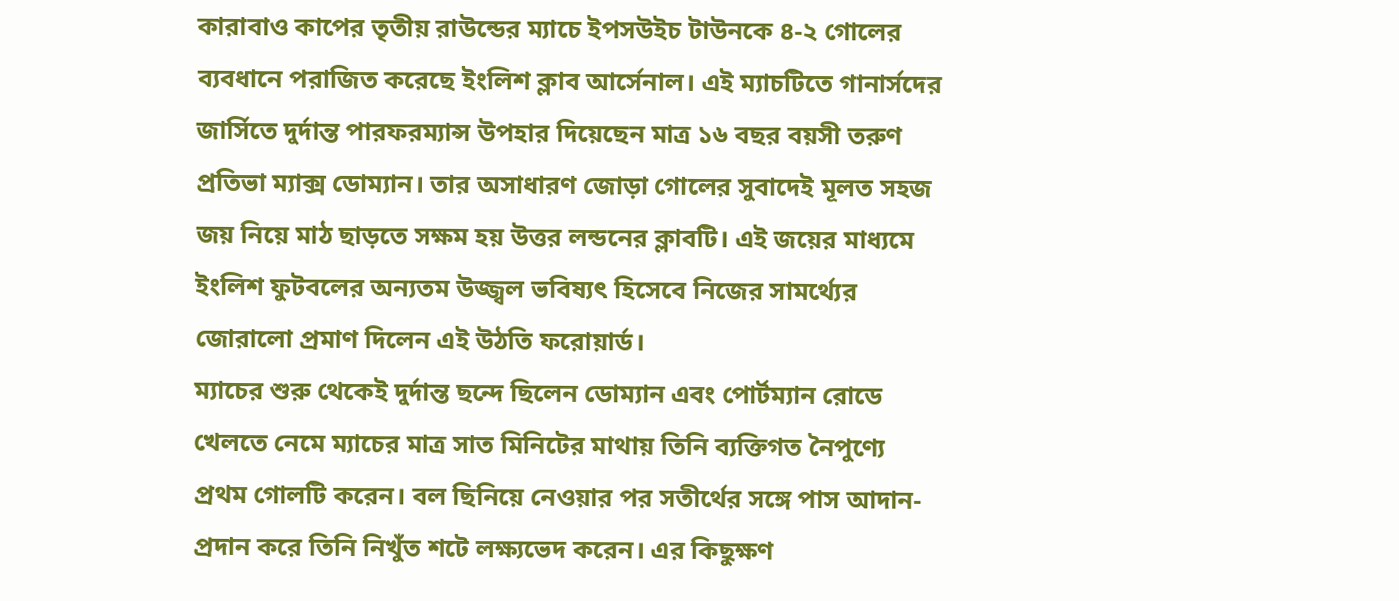কারাবাও কাপের তৃতীয় রাউন্ডের ম্যাচে ইপসউইচ টাউনকে ৪-২ গোলের ব্যবধানে পরাজিত করেছে ইংলিশ ক্লাব আর্সেনাল। এই ম্যাচটিতে গানার্সদের জার্সিতে দুর্দান্ত পারফরম্যান্স উপহার দিয়েছেন মাত্র ১৬ বছর বয়সী তরুণ প্রতিভা ম্যাক্স ডোম্যান। তার অসাধারণ জোড়া গোলের সুবাদেই মূলত সহজ জয় নিয়ে মাঠ ছাড়তে সক্ষম হয় উত্তর লন্ডনের ক্লাবটি। এই জয়ের মাধ্যমে ইংলিশ ফুটবলের অন্যতম উজ্জ্বল ভবিষ্যৎ হিসেবে নিজের সামর্থ্যের জোরালো প্রমাণ দিলেন এই উঠতি ফরোয়ার্ড।
ম্যাচের শুরু থেকেই দুর্দান্ত ছন্দে ছিলেন ডোম্যান এবং পোর্টম্যান রোডে খেলতে নেমে ম্যাচের মাত্র সাত মিনিটের মাথায় তিনি ব্যক্তিগত নৈপুণ্যে প্রথম গোলটি করেন। বল ছিনিয়ে নেওয়ার পর সতীর্থের সঙ্গে পাস আদান-প্রদান করে তিনি নিখুঁত শটে লক্ষ্যভেদ করেন। এর কিছুক্ষণ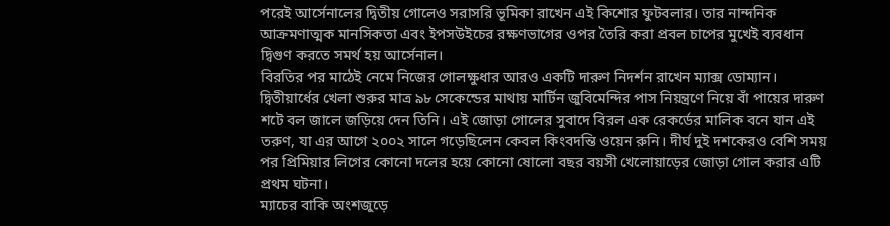পরেই আর্সেনালের দ্বিতীয় গোলেও সরাসরি ভূমিকা রাখেন এই কিশোর ফুটবলার। তার নান্দনিক আক্রমণাত্মক মানসিকতা এবং ইপসউইচের রক্ষণভাগের ওপর তৈরি করা প্রবল চাপের মুখেই ব্যবধান দ্বিগুণ করতে সমর্থ হয় আর্সেনাল।
বিরতির পর মাঠেই নেমে নিজের গোলক্ষুধার আরও একটি দারুণ নিদর্শন রাখেন ম্যাক্স ডোম্যান। দ্বিতীয়ার্ধের খেলা শুরুর মাত্র ৯৮ সেকেন্ডের মাথায় মার্টিন জুবিমেন্দির পাস নিয়ন্ত্রণে নিয়ে বাঁ পায়ের দারুণ শটে বল জালে জড়িয়ে দেন তিনি। এই জোড়া গোলের সুবাদে বিরল এক রেকর্ডের মালিক বনে যান এই তরুণ, যা এর আগে ২০০২ সালে গড়েছিলেন কেবল কিংবদন্তি ওয়েন রুনি। দীর্ঘ দুই দশকেরও বেশি সময় পর প্রিমিয়ার লিগের কোনো দলের হয়ে কোনো ষোলো বছর বয়সী খেলোয়াড়ের জোড়া গোল করার এটি প্রথম ঘটনা।
ম্যাচের বাকি অংশজুড়ে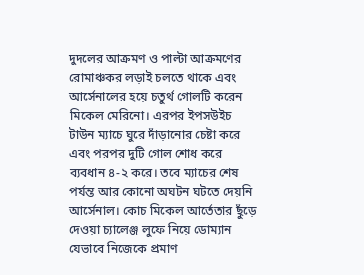দুদলের আক্রমণ ও পাল্টা আক্রমণের রোমাঞ্চকর লড়াই চলতে থাকে এবং আর্সেনালের হয়ে চতুর্থ গোলটি করেন মিকেল মেরিনো। এরপর ইপসউইচ টাউন ম্যাচে ঘুরে দাঁড়ানোর চেষ্টা করে এবং পরপর দুটি গোল শোধ করে ব্যবধান ৪-২ করে। তবে ম্যাচের শেষ পর্যন্ত আর কোনো অঘটন ঘটতে দেয়নি আর্সেনাল। কোচ মিকেল আর্তেতার ছুঁড়ে দেওয়া চ্যালেঞ্জ লুফে নিয়ে ডোম্যান যেভাবে নিজেকে প্রমাণ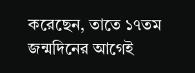করেছেন, তাতে ১৭তম জন্মদিনের আগেই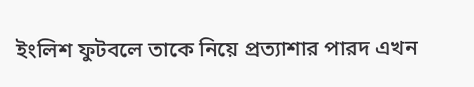ইংলিশ ফুটবলে তাকে নিয়ে প্রত্যাশার পারদ এখন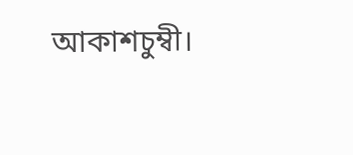আকাশচুম্বী।